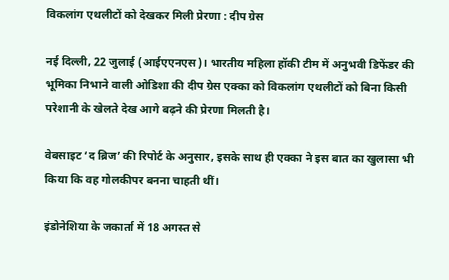विकलांग एथलीटों को देखकर मिली प्रेरणा : दीप ग्रेस

नई दिल्ली, 22 जुलाई (आईएएनएस)। भारतीय महिला हॉकी टीम में अनुभवी डिफेंडर की भूमिका निभाने वाली ओडिशा की दीप ग्रेस एक्का को विकलांग एथलीटों को बिना किसी परेशानी के खेलते देख आगे बढ़ने की प्रेरणा मिलती है।

वेबसाइट ‘द ब्रिज’ की रिपोर्ट के अनुसार, इसके साथ ही एक्का ने इस बात का खुलासा भी किया कि वह गोलकीपर बनना चाहती थीं।

इंडोनेशिया के जकार्ता में 18 अगस्त से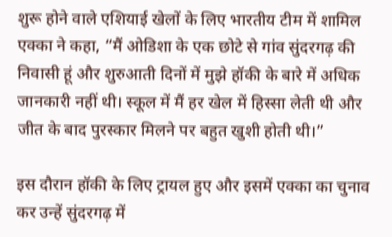शुरू होने वाले एशियाई खेलों के लिए भारतीय टीम में शामिल एक्का ने कहा, “मैं ओडिशा के एक छोटे से गांव सुंदरगढ़ की निवासी हूं और शुरुआती दिनों में मुझे हॉकी के बारे में अधिक जानकारी नहीं थी। स्कूल में मैं हर खेल में हिस्सा लेती थी और जीत के बाद पुरस्कार मिलने पर बहुत खुशी होती थी।”

इस दौरान हॉकी के लिए ट्रायल हुए और इसमें एक्का का चुनाव कर उन्हें सुंदरगढ़ में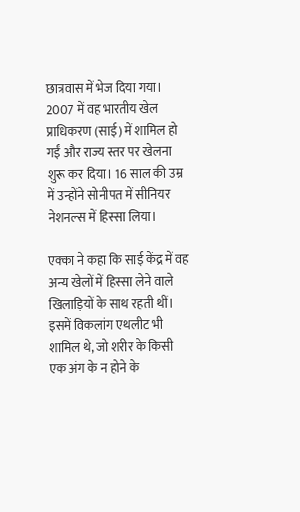छात्रवास में भेज दिया गया। 2007 में वह भारतीय खेल प्राधिकरण (साई) में शामिल हो गईं और राज्य स्तर पर खेलना शुरू कर दिया। 16 साल की उम्र में उन्होंने सोनीपत में सीनियर नेशनल्स में हिस्सा लिया।

एक्का ने कहा कि साई केंद्र में वह अन्य खेलों में हिस्सा लेने वाले खिलाड़ियों के साथ रहती थीं। इसमें विकलांग एथलीट भी शामिल थे, जो शरीर के किसी एक अंग के न होने के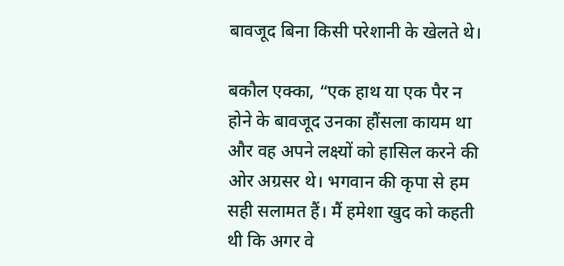बावजूद बिना किसी परेशानी के खेलते थे।

बकौल एक्का, “एक हाथ या एक पैर न होने के बावजूद उनका हौंसला कायम था और वह अपने लक्ष्यों को हासिल करने की ओर अग्रसर थे। भगवान की कृपा से हम सही सलामत हैं। मैं हमेशा खुद को कहती थी कि अगर वे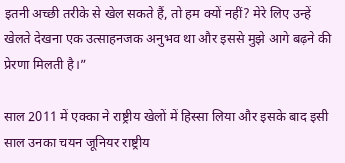इतनी अच्छी तरीके से खेल सकते हैं, तो हम क्यों नहीं? मेरे लिए उन्हें खेलते देखना एक उत्साहनजक अनुभव था और इससे मुझे आगे बढ़ने की प्रेरणा मिलती है।”

साल 2011 में एक्का ने राष्ट्रीय खेलों में हिस्सा लिया और इसके बाद इसी साल उनका चयन जूनियर राष्ट्रीय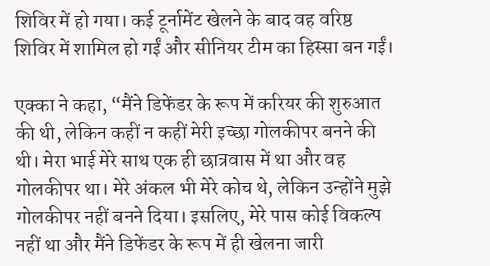शिविर में हो गया। कई टूर्नामेंट खेलने के बाद वह वरिष्ठ शिविर में शामिल हो गईं और सीनियर टीम का हिस्सा बन गईं।

एक्का ने कहा, “मैंने डिफेंडर के रूप में करियर की शुरुआत की थी, लेकिन कहीं न कहीं मेरी इच्छा गोलकीपर बनने की थी। मेरा भाई मेरे साथ एक ही छात्रवास में था और वह गोलकीपर था। मेरे अंकल भी मेरे कोच थे, लेकिन उन्होंने मुझे गोलकीपर नहीं बनने दिया। इसलिए, मेरे पास कोई विकल्प नहीं था और मैंने डिफेंडर के रूप में ही खेलना जारी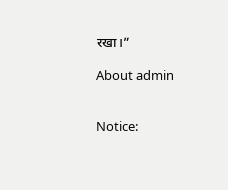रखा।”

About admin


Notice: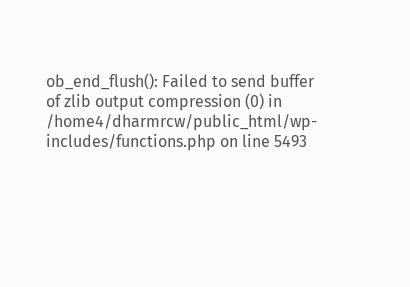ob_end_flush(): Failed to send buffer of zlib output compression (0) in /home4/dharmrcw/public_html/wp-includes/functions.php on line 5493